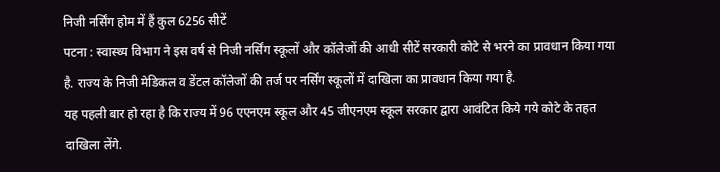निजी नर्सिंग होम में हैं कुल 6256 सीटें
पटना : स्वास्थ्य विभाग ने इस वर्ष से निजी नर्सिंग स्कूलों और कॉलेजों की आधी सीटें सरकारी कोटे से भरने का प्रावधान किया गया है. राज्य के निजी मेडिकल व डेंटल कॉलेजों की तर्ज पर नर्सिंग स्कूलों में दाखिला का प्रावधान किया गया है.
यह पहली बार हो रहा है कि राज्य में 96 एएनएम स्कूल और 45 जीएनएम स्कूल सरकार द्वारा आवंटित किये गये कोटे के तहत दाखिला लेंगे.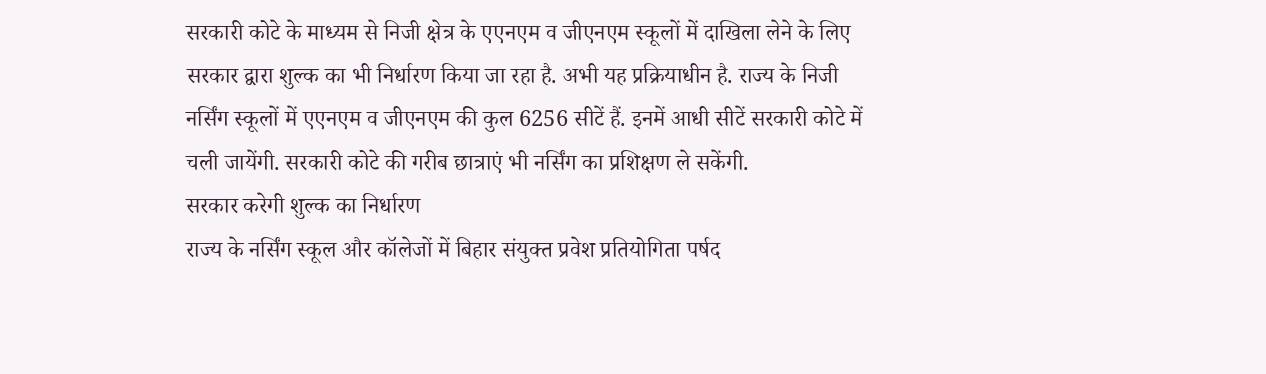सरकारी कोटे के माध्यम से निजी क्षेत्र के एएनएम व जीएनएम स्कूलों में दाखिला लेने के लिए सरकार द्वारा शुल्क का भी निर्धारण किया जा रहा है. अभी यह प्रक्रियाधीन है. राज्य के निजी नर्सिंग स्कूलों में एएनएम व जीएनएम की कुल 6256 सीटें हैं. इनमें आधी सीटें सरकारी कोटे में चली जायेंगी. सरकारी कोटे की गरीब छात्राएं भी नर्सिंग का प्रशिक्षण ले सकेंगी.
सरकार करेगी शुल्क का निर्धारण
राज्य के नर्सिंग स्कूल और कॉलेजों में बिहार संयुक्त प्रवेश प्रतियोगिता पर्षद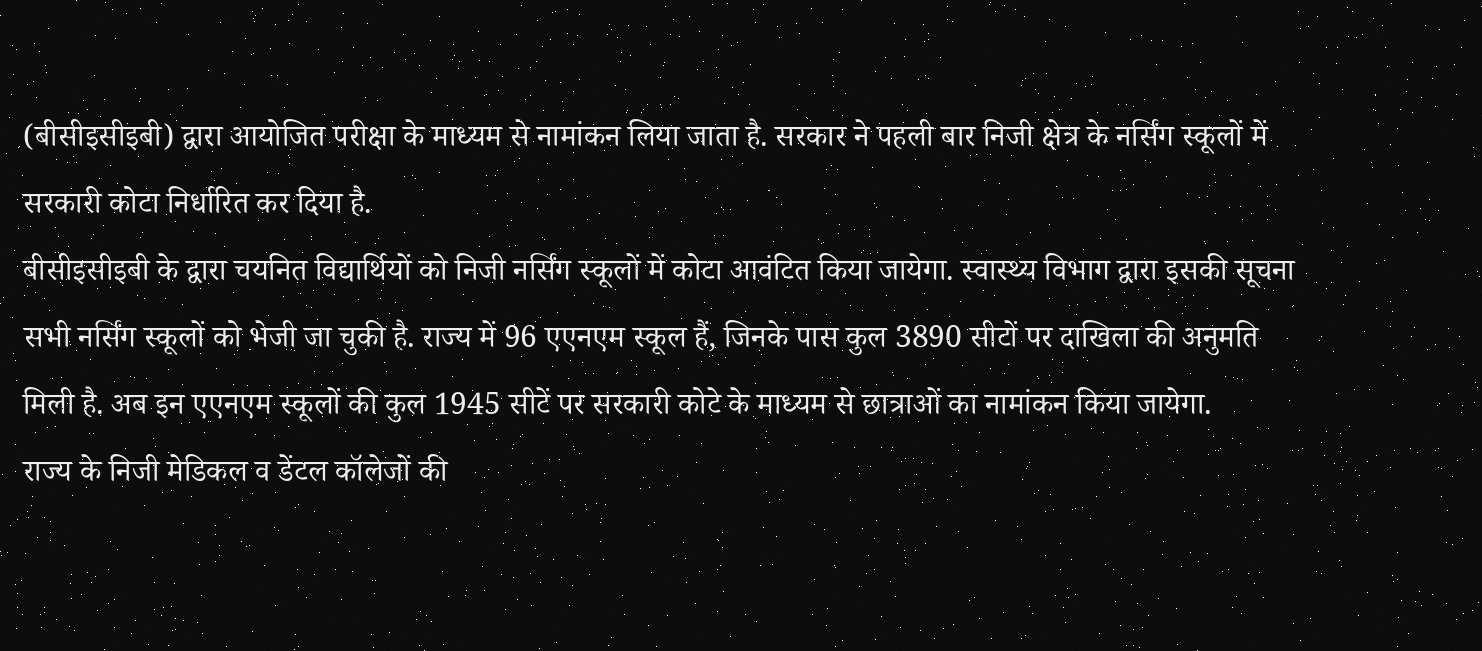(बीसीइसीइबी) द्वारा आयोजित परीक्षा के माध्यम से नामांकन लिया जाता है. सरकार ने पहली बार निजी क्षेत्र के नर्सिंग स्कूलों में सरकारी कोटा निर्धारित कर दिया है.
बीसीइसीइबी के द्वारा चयनित विद्यार्थियों को निजी नर्सिंग स्कूलों में कोटा आवंटित किया जायेगा. स्वास्थ्य विभाग द्वारा इसकी सूचना सभी नर्सिंग स्कूलों को भेजी जा चुकी है. राज्य में 96 एएनएम स्कूल हैं, जिनके पास कुल 3890 सीटों पर दाखिला की अनुमति मिली है. अब इन एएनएम स्कूलों की कुल 1945 सीटें पर सरकारी कोटे के माध्यम से छात्राओं का नामांकन किया जायेगा.
राज्य के निजी मेडिकल व डेंटल कॉलेजों की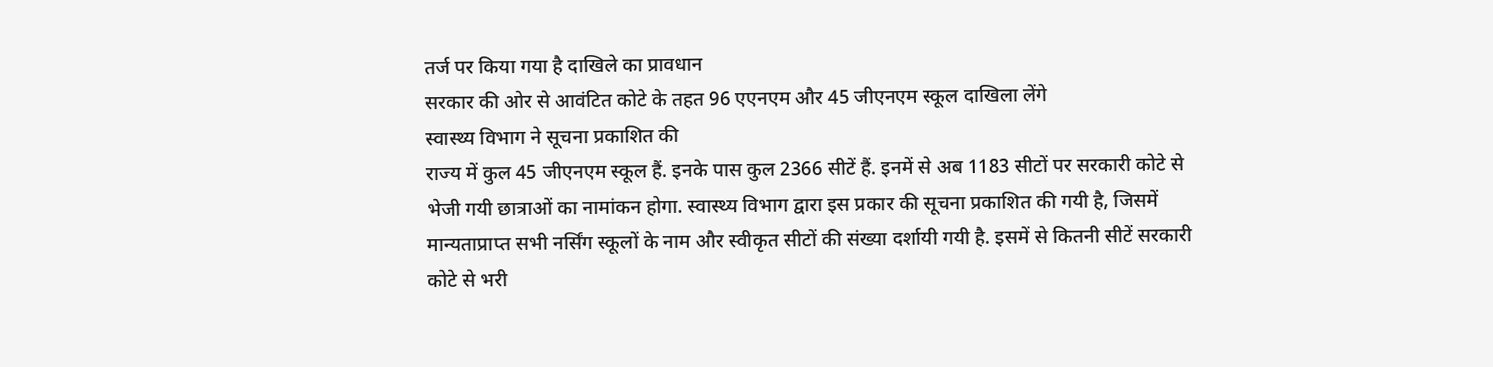तर्ज पर किया गया है दाखिले का प्रावधान
सरकार की ओर से आवंटित कोटे के तहत 96 एएनएम और 45 जीएनएम स्कूल दाखिला लेंगे
स्वास्थ्य विभाग ने सूचना प्रकाशित की
राज्य में कुल 45 जीएनएम स्कूल हैं. इनके पास कुल 2366 सीटें हैं. इनमें से अब 1183 सीटों पर सरकारी कोटे से भेजी गयी छात्राओं का नामांकन होगा. स्वास्थ्य विभाग द्वारा इस प्रकार की सूचना प्रकाशित की गयी है, जिसमें मान्यताप्राप्त सभी नर्सिंग स्कूलों के नाम और स्वीकृत सीटों की संख्या दर्शायी गयी है. इसमें से कितनी सीटें सरकारी कोटे से भरी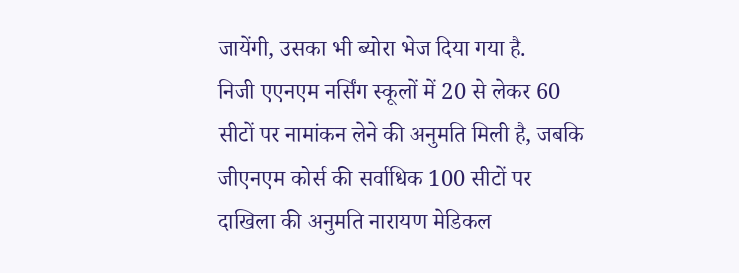जायेंगी, उसका भी ब्योरा भेज दिया गया है.
निजी एएनएम नर्सिंग स्कूलों में 20 से लेकर 60 सीटों पर नामांकन लेने की अनुमति मिली है, जबकि जीएनएम कोर्स की सर्वाधिक 100 सीटों पर दाखिला की अनुमति नारायण मेडिकल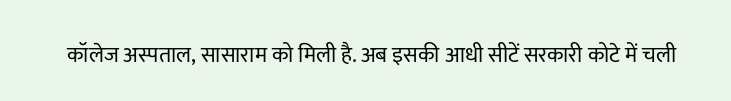कॉलेज अस्पताल, सासाराम को मिली है. अब इसकी आधी सीटें सरकारी कोटे में चली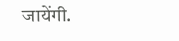जायेंगी.